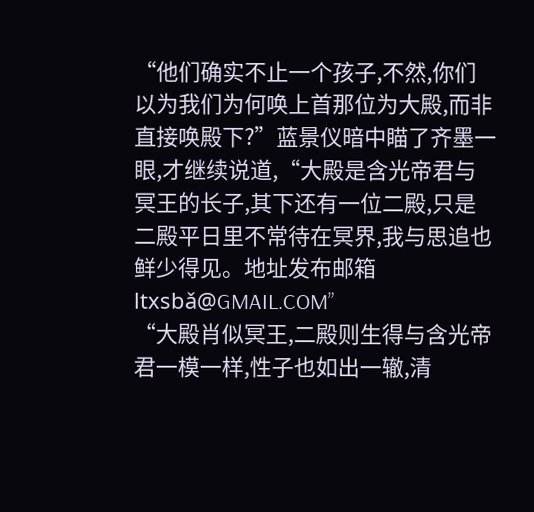“他们确实不止一个孩子,不然,你们以为我们为何唤上首那位为大殿,而非直接唤殿下?”蓝景仪暗中瞄了齐墨一眼,才继续说道,“大殿是含光帝君与冥王的长子,其下还有一位二殿,只是二殿平日里不常待在冥界,我与思追也鲜少得见。地址发布邮箱 ltxsbǎ@GMAIL.COM”
“大殿肖似冥王,二殿则生得与含光帝君一模一样,性子也如出一辙,清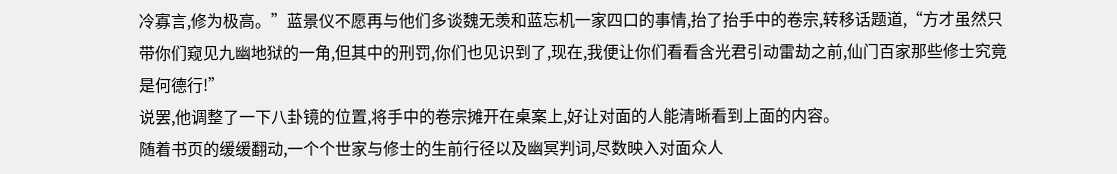冷寡言,修为极高。”蓝景仪不愿再与他们多谈魏无羡和蓝忘机一家四口的事情,抬了抬手中的卷宗,转移话题道,“方才虽然只带你们窥见九幽地狱的一角,但其中的刑罚,你们也见识到了,现在,我便让你们看看含光君引动雷劫之前,仙门百家那些修士究竟是何德行!”
说罢,他调整了一下八卦镜的位置,将手中的卷宗摊开在桌案上,好让对面的人能清晰看到上面的内容。
随着书页的缓缓翻动,一个个世家与修士的生前行径以及幽冥判词,尽数映入对面众人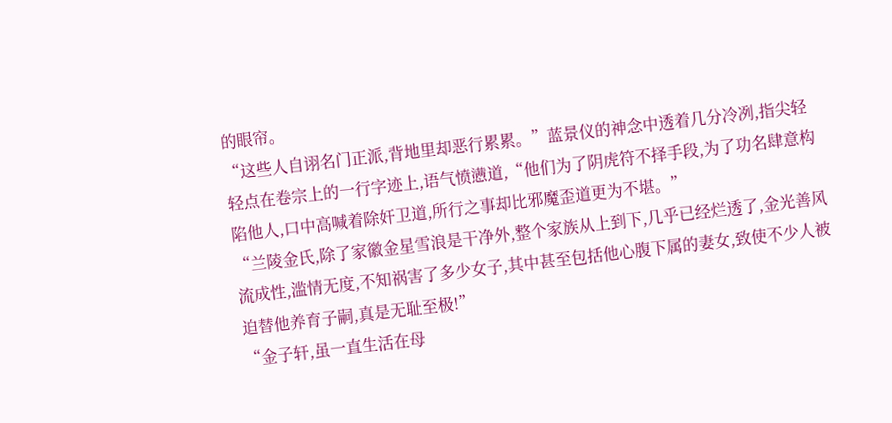的眼帘。
“这些人自诩名门正派,背地里却恶行累累。”蓝景仪的神念中透着几分冷冽,指尖轻轻点在卷宗上的一行字迹上,语气愤懑道,“他们为了阴虎符不择手段,为了功名肆意构陷他人,口中高喊着除奸卫道,所行之事却比邪魔歪道更为不堪。”
“兰陵金氏,除了家徽金星雪浪是干净外,整个家族从上到下,几乎已经烂透了,金光善风流成性,滥情无度,不知祸害了多少女子,其中甚至包括他心腹下属的妻女,致使不少人被迫替他养育子嗣,真是无耻至极!”
“金子轩,虽一直生活在母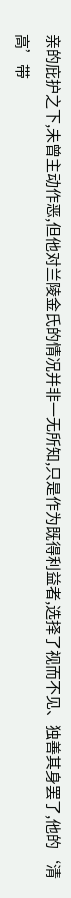亲的庇护之下,未曾主动作恶,但他对兰陵金氏的情况并非一无所知,只是作为既得利益者,选择了视而不见、独善其身罢了,他的‘清高’带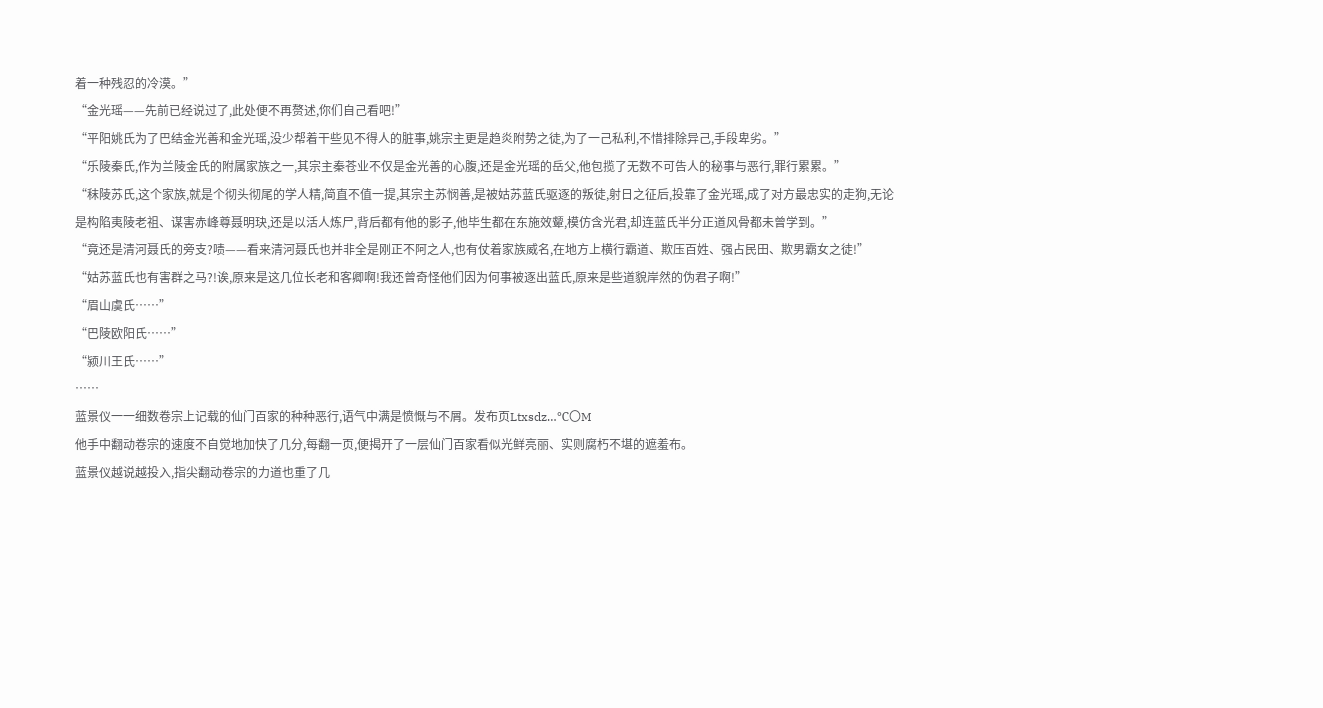着一种残忍的冷漠。”
“金光瑶——先前已经说过了,此处便不再赘述,你们自己看吧!”
“平阳姚氏为了巴结金光善和金光瑶,没少帮着干些见不得人的脏事,姚宗主更是趋炎附势之徒,为了一己私利,不惜排除异己,手段卑劣。”
“乐陵秦氏,作为兰陵金氏的附属家族之一,其宗主秦苍业不仅是金光善的心腹,还是金光瑶的岳父,他包揽了无数不可告人的秘事与恶行,罪行累累。”
“秣陵苏氏,这个家族,就是个彻头彻尾的学人精,简直不值一提,其宗主苏悯善,是被姑苏蓝氏驱逐的叛徒,射日之征后,投靠了金光瑶,成了对方最忠实的走狗,无论是构陷夷陵老祖、谋害赤峰尊聂明玦,还是以活人炼尸,背后都有他的影子,他毕生都在东施效颦,模仿含光君,却连蓝氏半分正道风骨都未曾学到。”
“竟还是清河聂氏的旁支?啧——看来清河聂氏也并非全是刚正不阿之人,也有仗着家族威名,在地方上横行霸道、欺压百姓、强占民田、欺男霸女之徒!”
“姑苏蓝氏也有害群之马?!诶,原来是这几位长老和客卿啊!我还曾奇怪他们因为何事被逐出蓝氏,原来是些道貌岸然的伪君子啊!”
“眉山虞氏……”
“巴陵欧阳氏……”
“颍川王氏……”
……
蓝景仪一一细数卷宗上记载的仙门百家的种种恶行,语气中满是愤慨与不屑。发布页Ltxsdz…℃〇M
他手中翻动卷宗的速度不自觉地加快了几分,每翻一页,便揭开了一层仙门百家看似光鲜亮丽、实则腐朽不堪的遮羞布。
蓝景仪越说越投入,指尖翻动卷宗的力道也重了几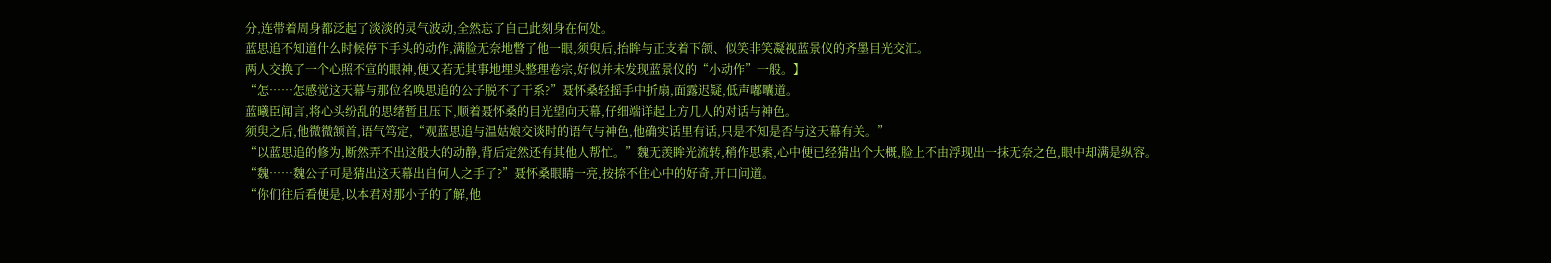分,连带着周身都泛起了淡淡的灵气波动,全然忘了自己此刻身在何处。
蓝思追不知道什么时候停下手头的动作,满脸无奈地瞥了他一眼,须臾后,抬眸与正支着下颌、似笑非笑凝视蓝景仪的齐墨目光交汇。
两人交换了一个心照不宣的眼神,便又若无其事地埋头整理卷宗,好似并未发现蓝景仪的“小动作”一般。】
“怎……怎感觉这天幕与那位名唤思追的公子脱不了干系?”聂怀桑轻摇手中折扇,面露迟疑,低声嘟囔道。
蓝曦臣闻言,将心头纷乱的思绪暂且压下,顺着聂怀桑的目光望向天幕,仔细端详起上方几人的对话与神色。
须臾之后,他微微颔首,语气笃定,“观蓝思追与温姑娘交谈时的语气与神色,他确实话里有话,只是不知是否与这天幕有关。”
“以蓝思追的修为,断然弄不出这般大的动静,背后定然还有其他人帮忙。”魏无羡眸光流转,稍作思索,心中便已经猜出个大概,脸上不由浮现出一抹无奈之色,眼中却满是纵容。
“魏……魏公子可是猜出这天幕出自何人之手了?”聂怀桑眼睛一亮,按捺不住心中的好奇,开口问道。
“你们往后看便是,以本君对那小子的了解,他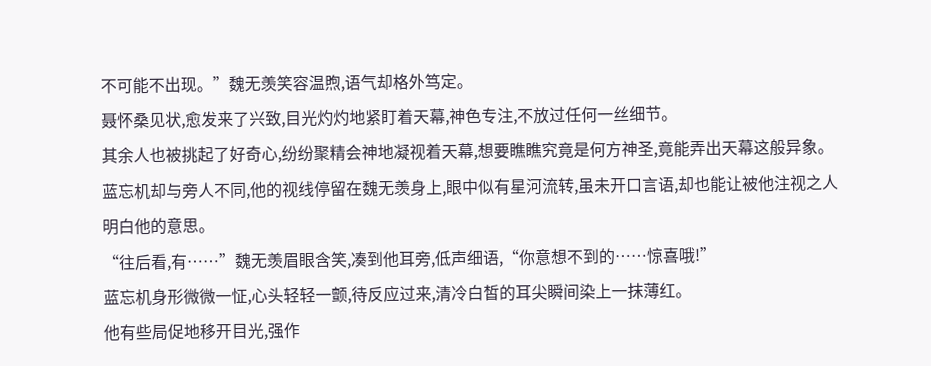不可能不出现。”魏无羡笑容温煦,语气却格外笃定。
聂怀桑见状,愈发来了兴致,目光灼灼地紧盯着天幕,神色专注,不放过任何一丝细节。
其余人也被挑起了好奇心,纷纷聚精会神地凝视着天幕,想要瞧瞧究竟是何方神圣,竟能弄出天幕这般异象。
蓝忘机却与旁人不同,他的视线停留在魏无羡身上,眼中似有星河流转,虽未开口言语,却也能让被他注视之人明白他的意思。
“往后看,有……”魏无羡眉眼含笑,凑到他耳旁,低声细语,“你意想不到的……惊喜哦!”
蓝忘机身形微微一怔,心头轻轻一颤,待反应过来,清冷白皙的耳尖瞬间染上一抹薄红。
他有些局促地移开目光,强作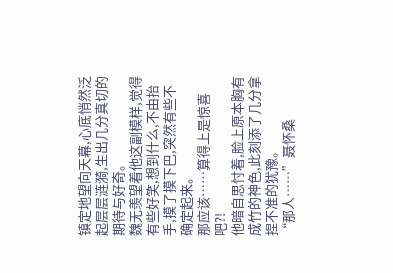镇定地望向天幕,心底悄然泛起层层涟漪,生出几分真切的期待与好奇。
魏无羡望着他这副模样,觉得有些好笑,想到什么,不由抬手,摸了摸下巴,突然有些不确定起来。
那应该……算得上是惊喜吧?!
他暗自思忖着,脸上原本胸有成竹的神色,此刻添了几分拿捏不准的犹豫。
“那人……”聂怀桑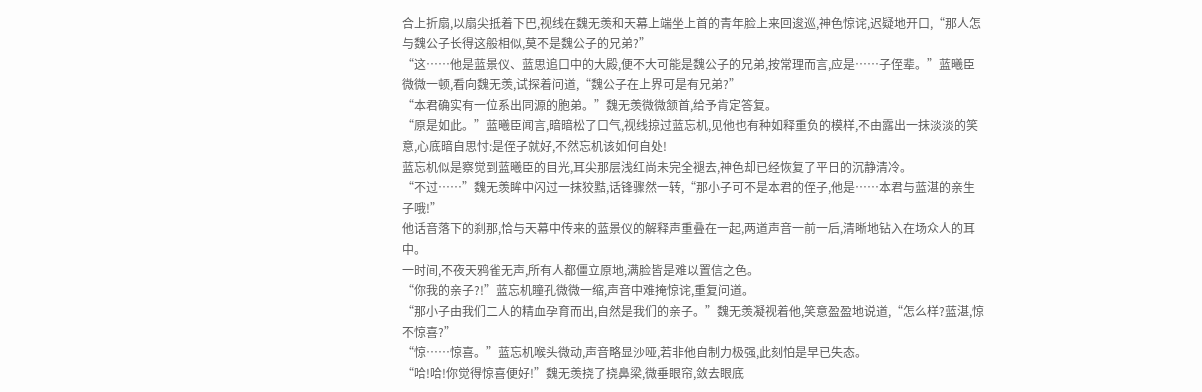合上折扇,以扇尖抵着下巴,视线在魏无羡和天幕上端坐上首的青年脸上来回逡巡,神色惊诧,迟疑地开口,“那人怎与魏公子长得这般相似,莫不是魏公子的兄弟?”
“这……他是蓝景仪、蓝思追口中的大殿,便不大可能是魏公子的兄弟,按常理而言,应是……子侄辈。”蓝曦臣微微一顿,看向魏无羡,试探着问道,“魏公子在上界可是有兄弟?”
“本君确实有一位系出同源的胞弟。”魏无羡微微颔首,给予肯定答复。
“原是如此。”蓝曦臣闻言,暗暗松了口气,视线掠过蓝忘机,见他也有种如释重负的模样,不由露出一抹淡淡的笑意,心底暗自思忖:是侄子就好,不然忘机该如何自处!
蓝忘机似是察觉到蓝曦臣的目光,耳尖那层浅红尚未完全褪去,神色却已经恢复了平日的沉静清冷。
“不过……”魏无羡眸中闪过一抹狡黠,话锋骤然一转,“那小子可不是本君的侄子,他是……本君与蓝湛的亲生子哦!”
他话音落下的刹那,恰与天幕中传来的蓝景仪的解释声重叠在一起,两道声音一前一后,清晰地钻入在场众人的耳中。
一时间,不夜天鸦雀无声,所有人都僵立原地,满脸皆是难以置信之色。
“你我的亲子?!”蓝忘机瞳孔微微一缩,声音中难掩惊诧,重复问道。
“那小子由我们二人的精血孕育而出,自然是我们的亲子。”魏无羡凝视着他,笑意盈盈地说道,“怎么样?蓝湛,惊不惊喜?”
“惊……惊喜。”蓝忘机喉头微动,声音略显沙哑,若非他自制力极强,此刻怕是早已失态。
“哈!哈!你觉得惊喜便好!”魏无羡挠了挠鼻梁,微垂眼帘,敛去眼底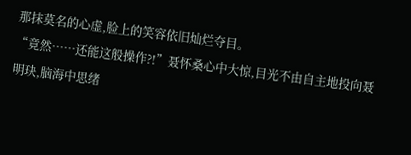那抹莫名的心虚,脸上的笑容依旧灿烂夺目。
“竟然……还能这般操作?!”聂怀桑心中大惊,目光不由自主地投向聂明玦,脑海中思绪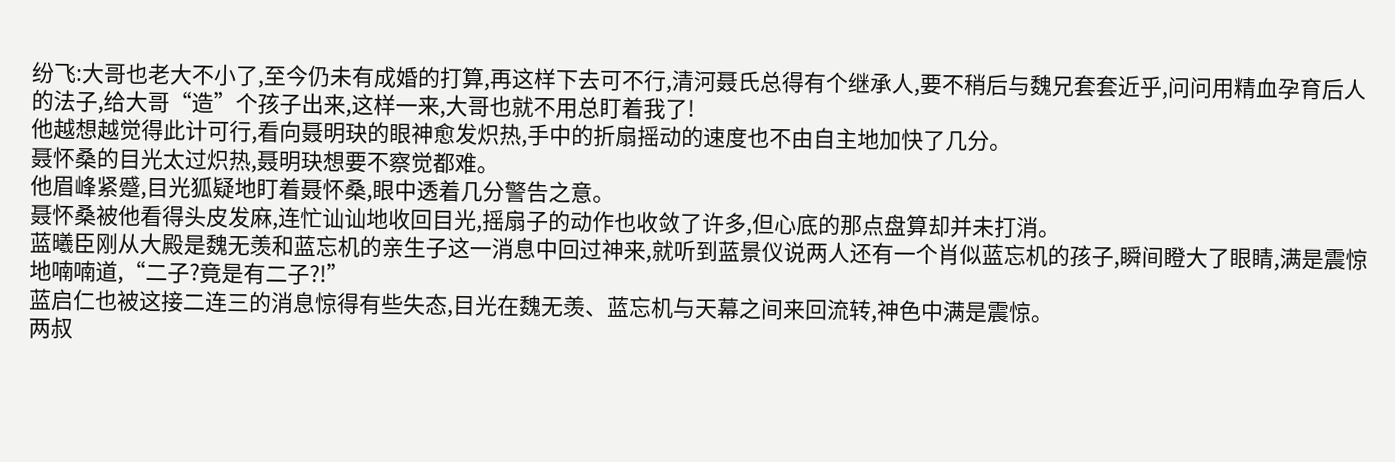纷飞:大哥也老大不小了,至今仍未有成婚的打算,再这样下去可不行,清河聂氏总得有个继承人,要不稍后与魏兄套套近乎,问问用精血孕育后人的法子,给大哥“造”个孩子出来,这样一来,大哥也就不用总盯着我了!
他越想越觉得此计可行,看向聂明玦的眼神愈发炽热,手中的折扇摇动的速度也不由自主地加快了几分。
聂怀桑的目光太过炽热,聂明玦想要不察觉都难。
他眉峰紧蹙,目光狐疑地盯着聂怀桑,眼中透着几分警告之意。
聂怀桑被他看得头皮发麻,连忙讪讪地收回目光,摇扇子的动作也收敛了许多,但心底的那点盘算却并未打消。
蓝曦臣刚从大殿是魏无羡和蓝忘机的亲生子这一消息中回过神来,就听到蓝景仪说两人还有一个肖似蓝忘机的孩子,瞬间瞪大了眼睛,满是震惊地喃喃道,“二子?竟是有二子?!”
蓝启仁也被这接二连三的消息惊得有些失态,目光在魏无羡、蓝忘机与天幕之间来回流转,神色中满是震惊。
两叔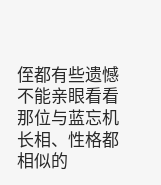侄都有些遗憾不能亲眼看看那位与蓝忘机长相、性格都相似的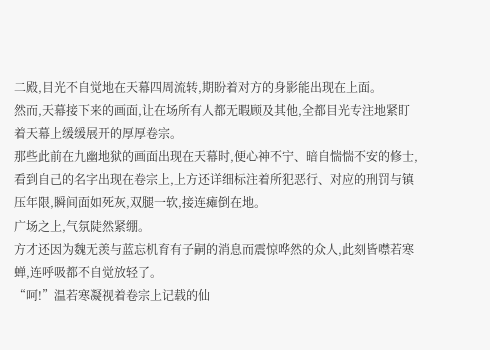二殿,目光不自觉地在天幕四周流转,期盼着对方的身影能出现在上面。
然而,天幕接下来的画面,让在场所有人都无暇顾及其他,全都目光专注地紧盯着天幕上缓缓展开的厚厚卷宗。
那些此前在九幽地狱的画面出现在天幕时,便心神不宁、暗自惴惴不安的修士,看到自己的名字出现在卷宗上,上方还详细标注着所犯恶行、对应的刑罚与镇压年限,瞬间面如死灰,双腿一软,接连瘫倒在地。
广场之上,气氛陡然紧绷。
方才还因为魏无羡与蓝忘机育有子嗣的消息而震惊哗然的众人,此刻皆噤若寒蝉,连呼吸都不自觉放轻了。
“呵!”温若寒凝视着卷宗上记载的仙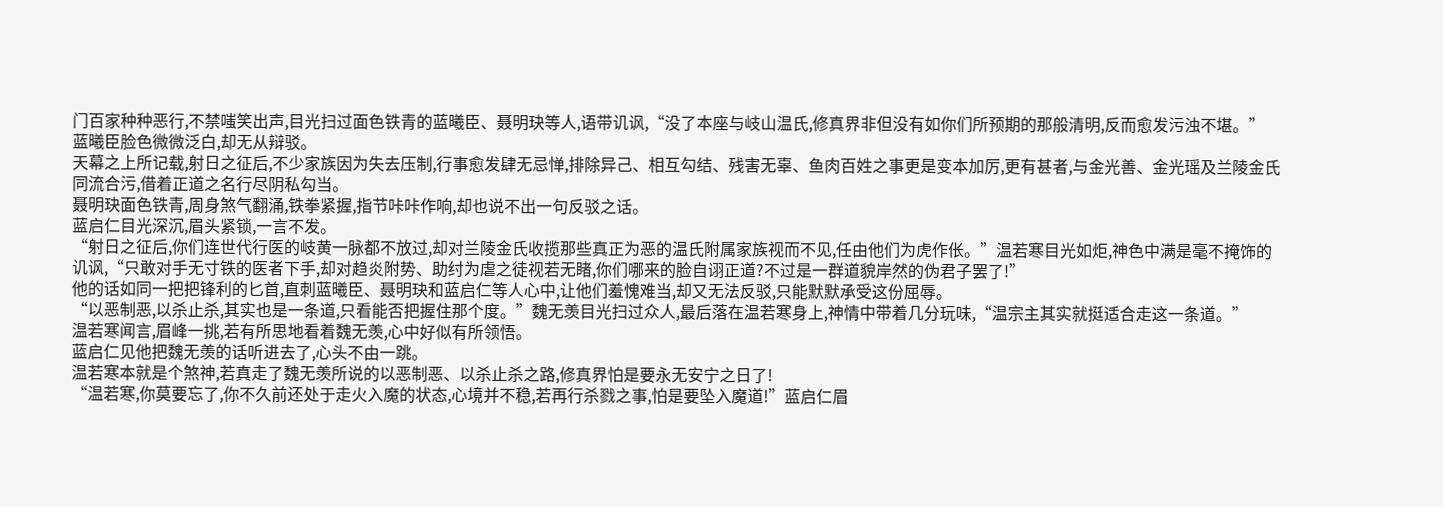门百家种种恶行,不禁嗤笑出声,目光扫过面色铁青的蓝曦臣、聂明玦等人,语带讥讽,“没了本座与岐山温氏,修真界非但没有如你们所预期的那般清明,反而愈发污浊不堪。”
蓝曦臣脸色微微泛白,却无从辩驳。
天幕之上所记载,射日之征后,不少家族因为失去压制,行事愈发肆无忌惮,排除异己、相互勾结、残害无辜、鱼肉百姓之事更是变本加厉,更有甚者,与金光善、金光瑶及兰陵金氏同流合污,借着正道之名行尽阴私勾当。
聂明玦面色铁青,周身煞气翻涌,铁拳紧握,指节咔咔作响,却也说不出一句反驳之话。
蓝启仁目光深沉,眉头紧锁,一言不发。
“射日之征后,你们连世代行医的岐黄一脉都不放过,却对兰陵金氏收揽那些真正为恶的温氏附属家族视而不见,任由他们为虎作伥。”温若寒目光如炬,神色中满是毫不掩饰的讥讽,“只敢对手无寸铁的医者下手,却对趋炎附势、助纣为虐之徒视若无睹,你们哪来的脸自诩正道?不过是一群道貌岸然的伪君子罢了!”
他的话如同一把把锋利的匕首,直刺蓝曦臣、聂明玦和蓝启仁等人心中,让他们羞愧难当,却又无法反驳,只能默默承受这份屈辱。
“以恶制恶,以杀止杀,其实也是一条道,只看能否把握住那个度。”魏无羡目光扫过众人,最后落在温若寒身上,神情中带着几分玩味,“温宗主其实就挺适合走这一条道。”
温若寒闻言,眉峰一挑,若有所思地看着魏无羡,心中好似有所领悟。
蓝启仁见他把魏无羡的话听进去了,心头不由一跳。
温若寒本就是个煞神,若真走了魏无羡所说的以恶制恶、以杀止杀之路,修真界怕是要永无安宁之日了!
“温若寒,你莫要忘了,你不久前还处于走火入魔的状态,心境并不稳,若再行杀戮之事,怕是要坠入魔道!”蓝启仁眉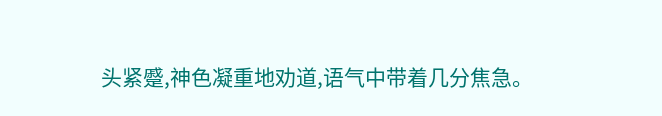头紧蹙,神色凝重地劝道,语气中带着几分焦急。